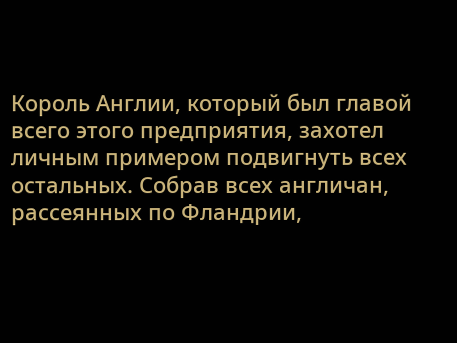Король Англии, который был главой всего этого предприятия, захотел личным примером подвигнуть всех остальных. Собрав всех англичан, рассеянных по Фландрии,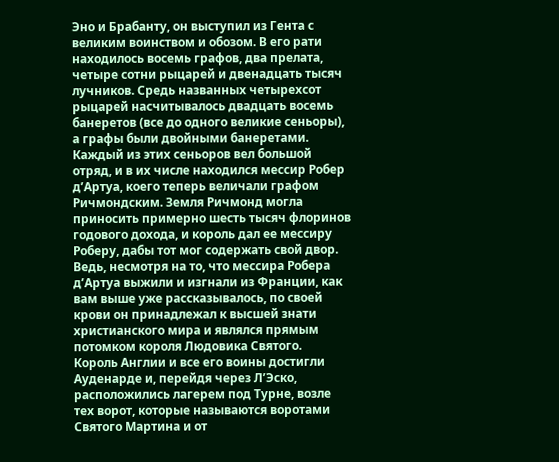Эно и Брабанту, он выступил из Гента с великим воинством и обозом. В его рати находилось восемь графов, два прелата, четыре сотни рыцарей и двенадцать тысяч лучников. Средь названных четырехсот рыцарей насчитывалось двадцать восемь банеретов (все до одного великие сеньоры), а графы были двойными банеретами. Каждый из этих сеньоров вел большой отряд, и в их числе находился мессир Робер д’Артуа, коего теперь величали графом Ричмондским. Земля Ричмонд могла приносить примерно шесть тысяч флоринов годового дохода, и король дал ее мессиру Роберу, дабы тот мог содержать свой двор. Ведь, несмотря на то, что мессира Робера д’Артуа выжили и изгнали из Франции, как вам выше уже рассказывалось, по своей крови он принадлежал к высшей знати христианского мира и являлся прямым потомком короля Людовика Святого.
Король Англии и все его воины достигли Ауденарде и, перейдя через Л’Эско, расположились лагерем под Турне, возле тех ворот, которые называются воротами Святого Мартина и от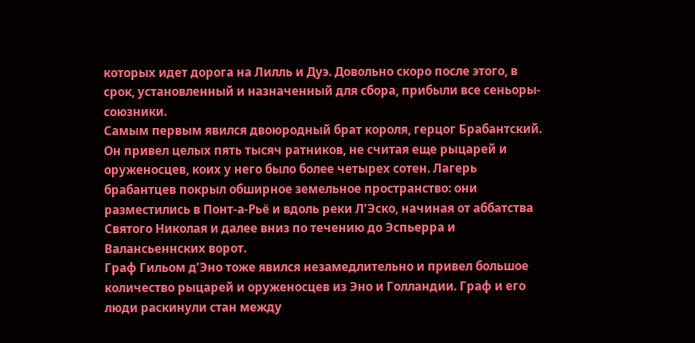которых идет дорога на Лилль и Дуэ. Довольно скоро после этого, в срок, установленный и назначенный для сбора, прибыли все сеньоры-союзники.
Самым первым явился двоюродный брат короля, герцог Брабантский. Он привел целых пять тысяч ратников, не считая еще рыцарей и оруженосцев, коих у него было более четырех сотен. Лагерь брабантцев покрыл обширное земельное пространство: они разместились в Понт-а-Рьё и вдоль реки Л’Эско, начиная от аббатства Святого Николая и далее вниз по течению до Эспьерра и Валансьеннских ворот.
Граф Гильом д’Эно тоже явился незамедлительно и привел большое количество рыцарей и оруженосцев из Эно и Голландии. Граф и его люди раскинули стан между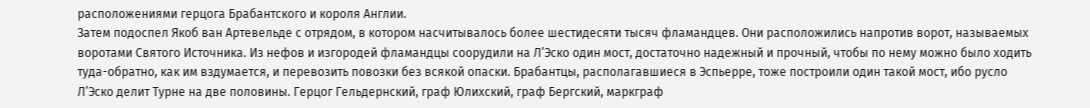расположениями герцога Брабантского и короля Англии.
Затем подоспел Якоб ван Артевельде с отрядом, в котором насчитывалось более шестидесяти тысяч фламандцев. Они расположились напротив ворот, называемых воротами Святого Источника. Из нефов и изгородей фламандцы соорудили на Л’Эско один мост, достаточно надежный и прочный, чтобы по нему можно было ходить туда-обратно, как им вздумается, и перевозить повозки без всякой опаски. Брабантцы, располагавшиеся в Эспьерре, тоже построили один такой мост, ибо русло Л’Эско делит Турне на две половины. Герцог Гельдернский, граф Юлихский, граф Бергский, маркграф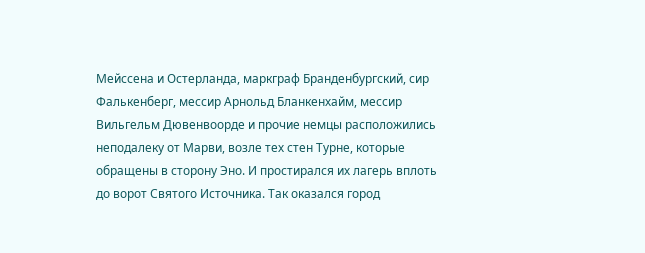Мейссена и Остерланда, маркграф Бранденбургский, сир Фалькенберг, мессир Арнольд Бланкенхайм, мессир Вильгельм Дювенвоорде и прочие немцы расположились неподалеку от Марви, возле тех стен Турне, которые обращены в сторону Эно. И простирался их лагерь вплоть до ворот Святого Источника. Так оказался город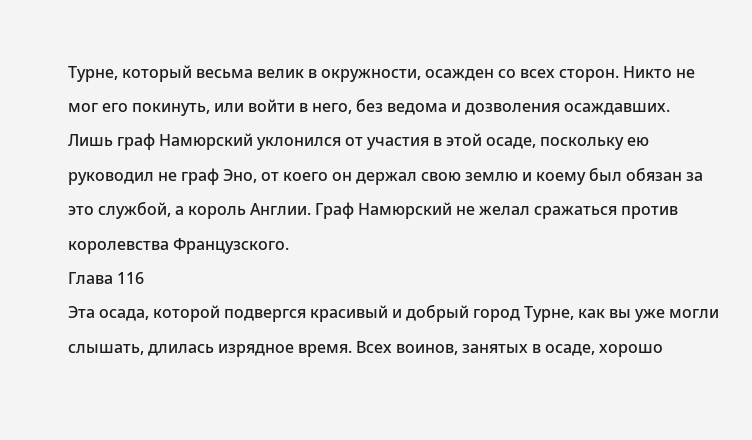Турне, который весьма велик в окружности, осажден со всех сторон. Никто не мог его покинуть, или войти в него, без ведома и дозволения осаждавших.
Лишь граф Намюрский уклонился от участия в этой осаде, поскольку ею руководил не граф Эно, от коего он держал свою землю и коему был обязан за это службой, а король Англии. Граф Намюрский не желал сражаться против королевства Французского.
Глава 116
Эта осада, которой подвергся красивый и добрый город Турне, как вы уже могли слышать, длилась изрядное время. Всех воинов, занятых в осаде, хорошо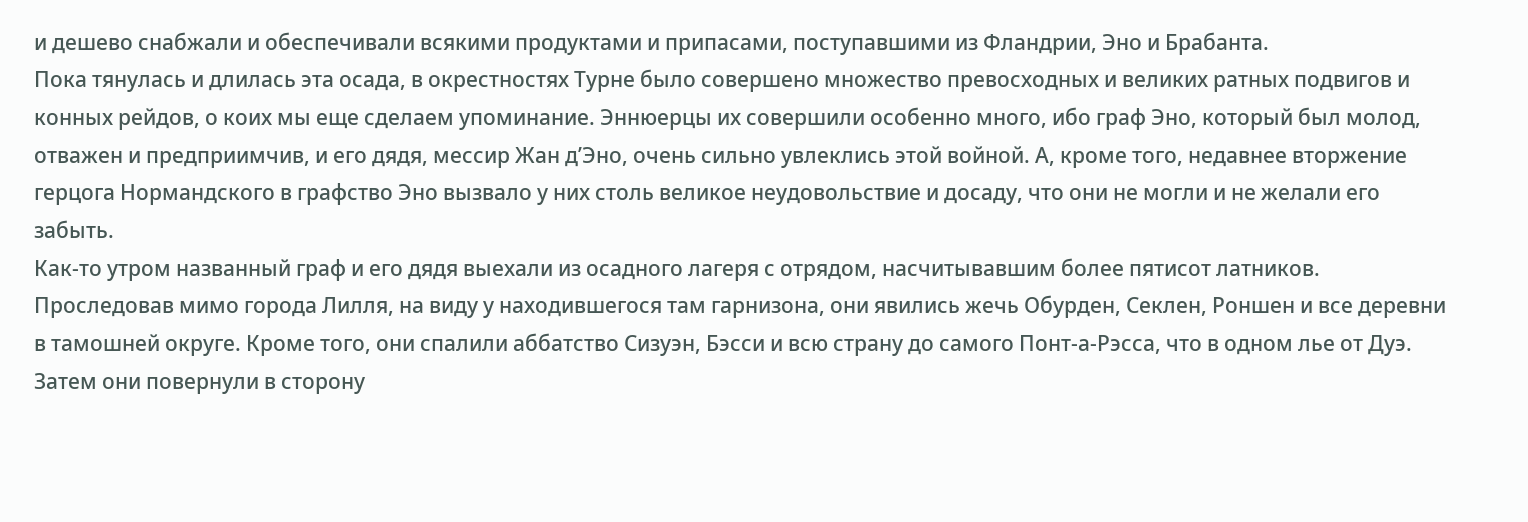и дешево снабжали и обеспечивали всякими продуктами и припасами, поступавшими из Фландрии, Эно и Брабанта.
Пока тянулась и длилась эта осада, в окрестностях Турне было совершено множество превосходных и великих ратных подвигов и конных рейдов, о коих мы еще сделаем упоминание. Эннюерцы их совершили особенно много, ибо граф Эно, который был молод, отважен и предприимчив, и его дядя, мессир Жан д’Эно, очень сильно увлеклись этой войной. А, кроме того, недавнее вторжение герцога Нормандского в графство Эно вызвало у них столь великое неудовольствие и досаду, что они не могли и не желали его забыть.
Как-то утром названный граф и его дядя выехали из осадного лагеря с отрядом, насчитывавшим более пятисот латников. Проследовав мимо города Лилля, на виду у находившегося там гарнизона, они явились жечь Обурден, Секлен, Роншен и все деревни в тамошней округе. Кроме того, они спалили аббатство Сизуэн, Бэсси и всю страну до самого Понт-а-Рэсса, что в одном лье от Дуэ. Затем они повернули в сторону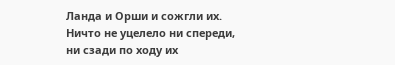Ланда и Орши и сожгли их. Ничто не уцелело ни спереди, ни сзади по ходу их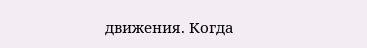движения. Когда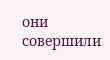они совершили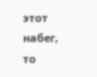этот набег, то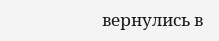вернулись в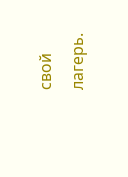свой лагерь.